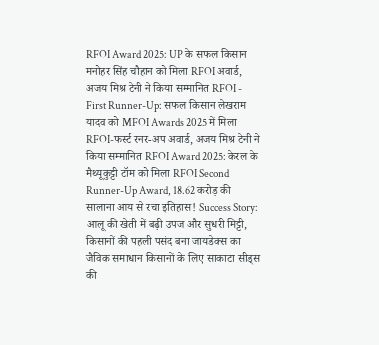RFOI Award 2025: UP के सफल किसान मनोहर सिंह चौहान को मिला RFOI अवार्ड, अजय मिश्र टेनी ने किया सम्मानित RFOI - First Runner-Up: सफल किसान लेखराम यादव को MFOI Awards 2025 में मिला RFOI-फर्स्ट रनर-अप अवार्ड, अजय मिश्र टेनी ने किया सम्मानित RFOI Award 2025: केरल के मैथ्यूकुट्टी टॉम को मिला RFOI Second Runner-Up Award, 18.62 करोड़ की सालाना आय से रचा इतिहास! Success Story: आलू की खेती में बढ़ी उपज और सुधरी मिट्टी, किसानों की पहली पसंद बना जायडेक्स का जैविक समाधान किसानों के लिए साकाटा सीड्स की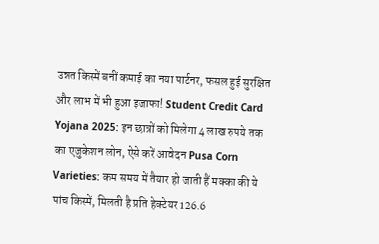उन्नत किस्में बनीं कमाई का नया पार्टनर, फसल हुई सुरक्षित और लाभ में भी हुआ इजाफा! Student Credit Card Yojana 2025: इन छात्रों को मिलेगा 4 लाख रुपये तक का एजुकेशन लोन, ऐसे करें आवेदन Pusa Corn Varieties: कम समय में तैयार हो जाती हैं मक्का की ये पांच किस्में, मिलती है प्रति हेक्टेयर 126.6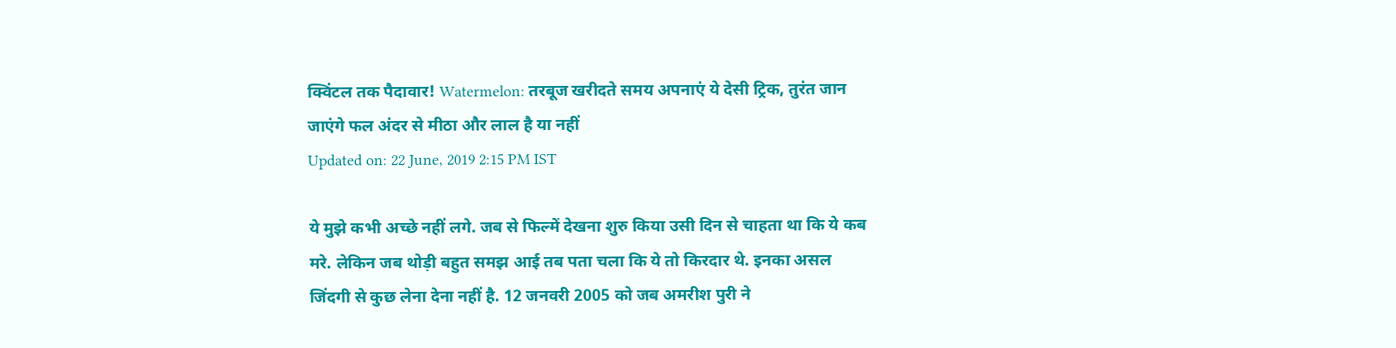क्विंटल तक पैदावार! Watermelon: तरबूज खरीदते समय अपनाएं ये देसी ट्रिक, तुरंत जान जाएंगे फल अंदर से मीठा और लाल है या नहीं
Updated on: 22 June, 2019 2:15 PM IST

ये मुझे कभी अच्छे नहीं लगे. जब से फिल्में देखना शुरु किया उसी दिन से चाहता था कि ये कब मरे. लेकिन जब थोड़ी बहुत समझ आई तब पता चला कि ये तो किरदार थे. इनका असल जिंदगी से कुछ लेना देना नहीं है. 12 जनवरी 2005 को जब अमरीश पुरी ने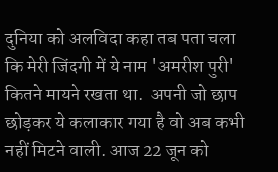दुनिया को अलविदा कहा तब पता चला कि मेरी जिंदगी में ये नाम 'अमरीश पुरी' कितने मायने रखता था.  अपनी जो छाप छोड़कर ये कलाकार गया है वो अब कभी नहीं मिटने वाली. आज 22 जून को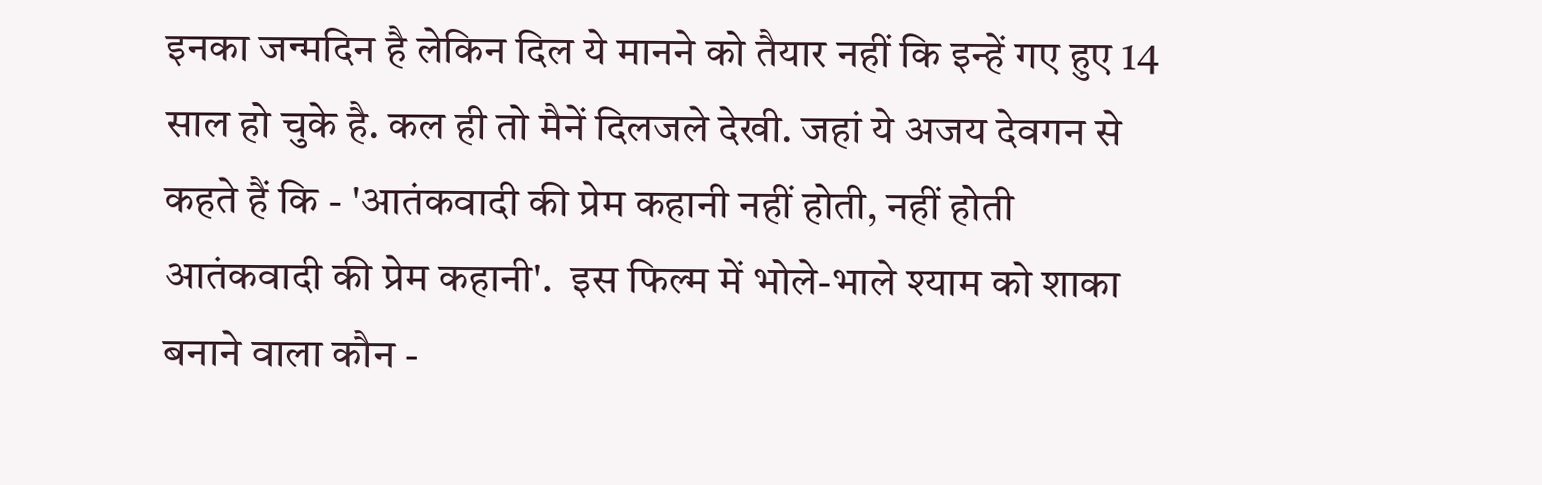इनका जन्मदिन है लेकिन दिल ये मानने को तैयार नहीं कि इन्हें गए हुए 14 साल हो चुके है. कल ही तो मैनें दिलजले देखी. जहां ये अजय देवगन से कहते हैं कि - 'आतंकवादी की प्रेम कहानी नहीं होती, नहीं होती आतंकवादी की प्रेम कहानी'.  इस फिल्म में भोले-भाले श्याम को शाका बनाने वाला कौन -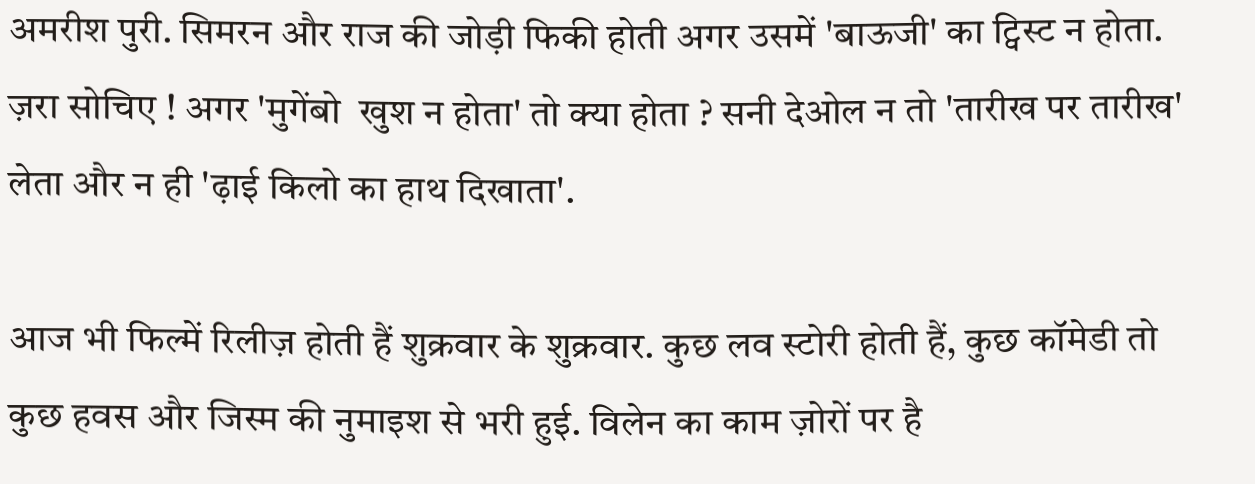अमरीश पुरी. सिमरन और राज की जोड़ी फिकी होती अगर उसमें 'बाऊजी' का ट्विस्ट न होता. ज़रा सोचिए ! अगर 'मुगेंबो  खुश न होता' तो क्या होता ? सनी देओल न तो 'तारीख पर तारीख' लेता और न ही 'ढ़ाई किलो का हाथ दिखाता'.

आज भी फिल्में रिलीज़ होती हैं शुक्रवार के शुक्रवार. कुछ लव स्टोरी होती हैं, कुछ कॉमेडी तो कुछ हवस और जिस्म की नुमाइश से भरी हुई. विलेन का काम ज़ोरों पर है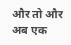और तो और अब एक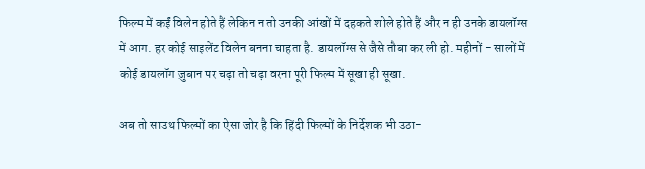फिल्म में कईं विलेन होते हैं लेकिन न तो उनकी आंखों में दहकते शोले होते हैं और न ही उनके डायलॉग्स में आग. हर कोई साइलेंट विलेन बनना चाहता है. डायलॉग्स से जैसे तौबा कर ली हो. महीनों - सालों में कोई डायलॉग ज़ुबान पर चढ़ा तो चढ़ा वरना पूरी फिल्म में सूखा ही सूखा.

अब तो साउथ फिल्मों का ऐसा जोर है कि हिंदी फिल्मों के निर्देशक भी उठा-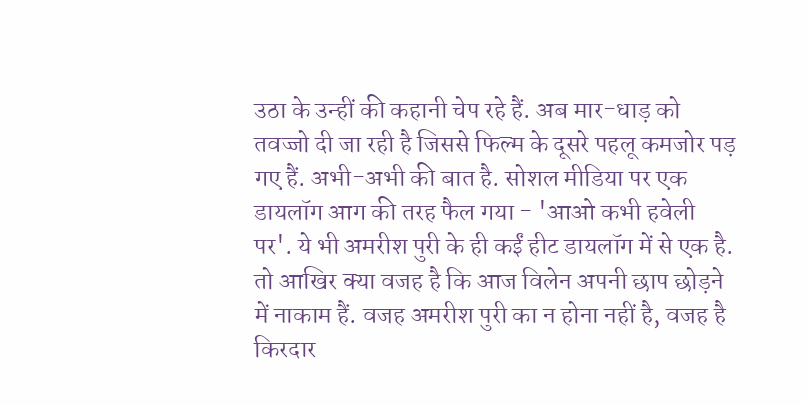उठा के उन्हीं की कहानी चेप रहे हैं. अब मार-धाड़ को तवज्जो दी जा रही है जिससे फिल्म के दूसरे पहलू कमजोर पड़ गए हैं. अभी-अभी की बात है. सोशल मीडिया पर एक डायलॉग आग की तरह फैल गया - 'आओ कभी हवेली पर'. ये भी अमरीश पुरी के ही कईं हीट डायलॉग में से एक है. तो आखिर क्या वजह है कि आज विलेन अपनी छाप छोड़ने में नाकाम हैं. वजह अमरीश पुरी का न होना नहीं है, वजह है किरदार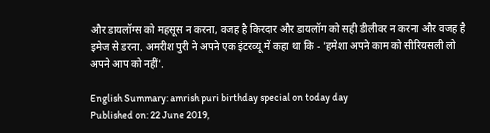और डायलॉग्स को महसूस न करना, वजह है किरदार और डायलॉग को सही डीलीवर न करना और वजह है इमेज से डरना. अमरीश पुरी ने अपने एक इंटरव्यू में कहा था कि - 'हमेशा अपने काम को सीरियसली लो अपने आप को नहीं'.

English Summary: amrish puri birthday special on today day
Published on: 22 June 2019,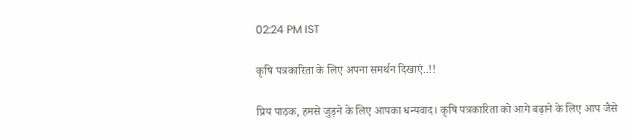02:24 PM IST

कृषि पत्रकारिता के लिए अपना समर्थन दिखाएं..!!

प्रिय पाठक, हमसे जुड़ने के लिए आपका धन्यवाद। कृषि पत्रकारिता को आगे बढ़ाने के लिए आप जैसे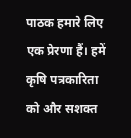पाठक हमारे लिए एक प्रेरणा हैं। हमें कृषि पत्रकारिता को और सशक्त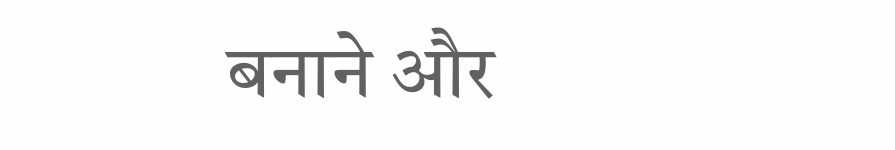बनाने और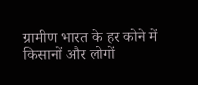ग्रामीण भारत के हर कोने में किसानों और लोगों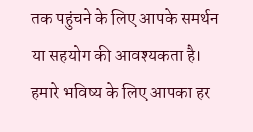तक पहुंचने के लिए आपके समर्थन या सहयोग की आवश्यकता है। हमारे भविष्य के लिए आपका हर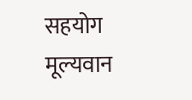सहयोग मूल्यवान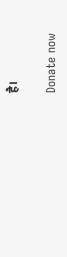है।

Donate now